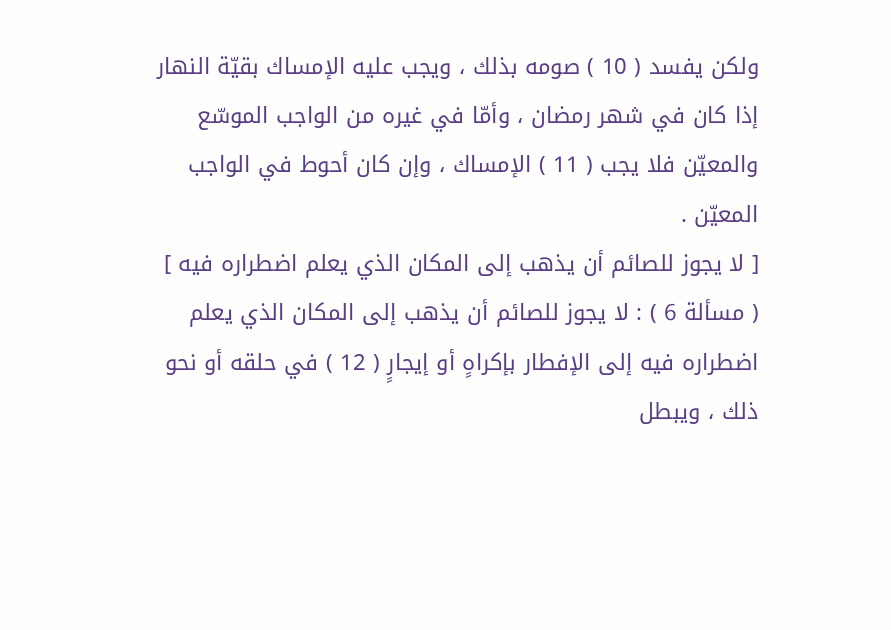ولكن يفسد ( 10 ) صومه بذلك ، ويجب عليه الإمساك بقيّة النهار إذا كان في شهر رمضان ، وأمّا في غيره من الواجب الموسّع والمعيّن فلا يجب ( 11 ) الإمساك ، وإن كان أحوط في الواجب المعيّن .
[ لا يجوز للصائم أن يذهب إلى المكان الذي يعلم اضطراره فيه ]
( مسألة 6 ) : لا يجوز للصائم أن يذهب إلى المكان الذي يعلم اضطراره فيه إلى الإفطار بإكراهٍ أو إيجارٍ ( 12 ) في حلقه أو نحو ذلك ، ويبطل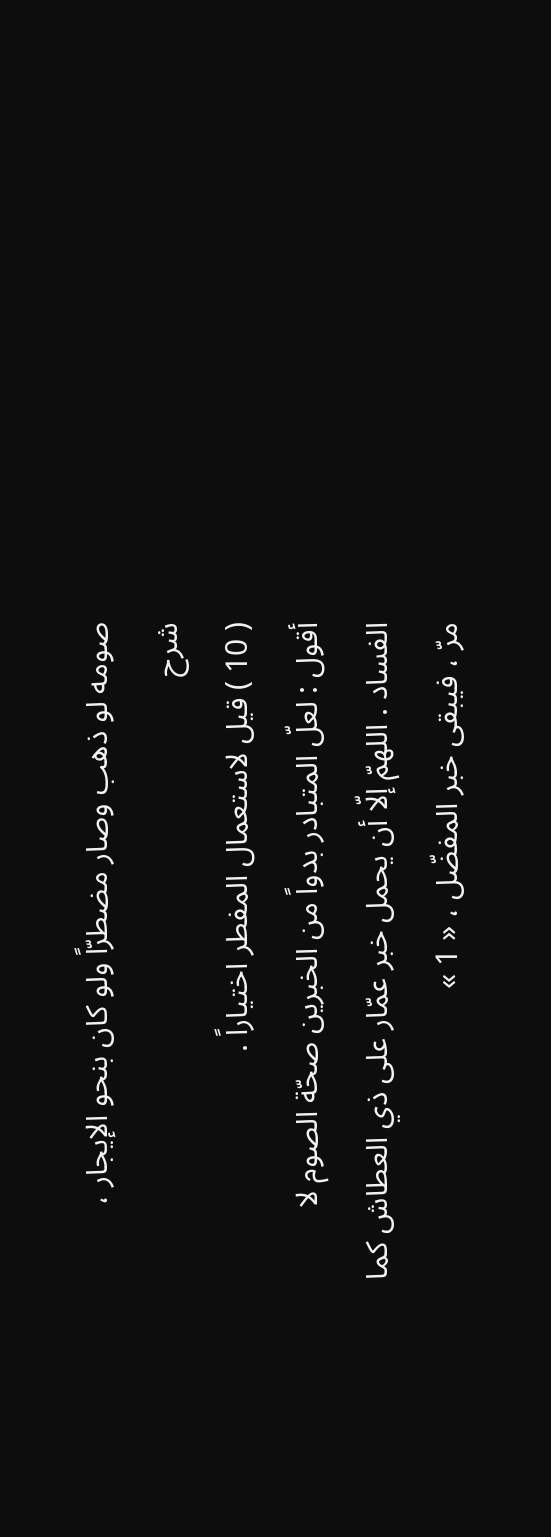صومه لو ذهب وصار مضطرّاً ولو كان بنحو الإيجار ،
شرح
( 10 ) قيل لاستعمال المفطر اختياراً .
أقول : لعلّ المتبادر بدواً من الخبرين صحّة الصوم لا الفساد . اللهمّ إلّا أن يحمل خبر عمّار على ذي العطاش كما مرّ ، فيبقى خبر المفضّل ، « 1 »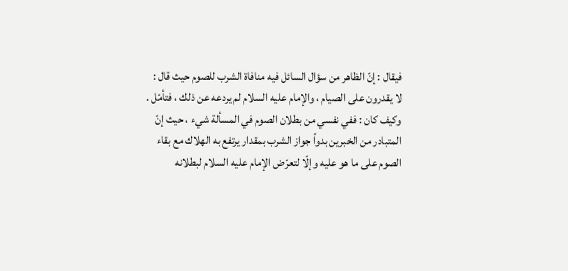فيقال : إنّ الظاهر من سؤال السائل فيه منافاة الشرب للصوم حيث قال : لا يقدرون على الصيام ، والإمام عليه السلام لم يردعه عن ذلك ، فتأمّل .
وكيف كان : ففي نفسي من بطلان الصوم في المسألة شيء ، حيث إنّ المتبادر من الخبرين بدواً جواز الشرب بمقدار يرتفع به الهلاك مع بقاء الصوم على ما هو عليه وإلّا لتعرّض الإمام عليه السلام لبطلانه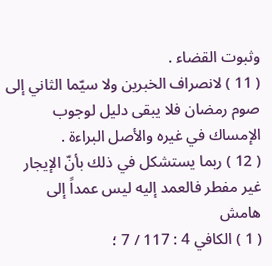وثبوت القضاء .
( 11 ) لانصراف الخبرين ولا سيّما الثاني إلى صوم رمضان فلا يبقى دليل لوجوب الإمساك في غيره والأصل البراءة .
( 12 ) ربما يستشكل في ذلك بأنّ الإيجار غير مفطر فالعمد إليه ليس عمداً إلى
هامش
( 1 ) الكافي 4 : 117 / 7 ؛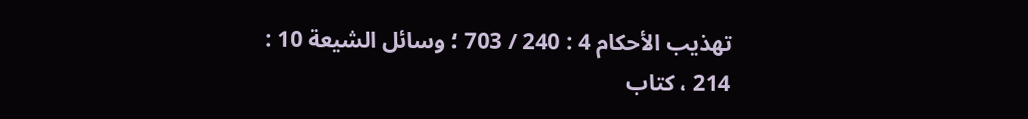تهذيب الأحكام 4 : 240 / 703 ؛ وسائل الشيعة 10 : 214 ، كتاب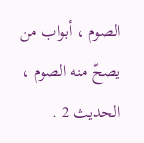الصوم ، أبواب من يصحّ منه الصوم ، الحديث 2 .